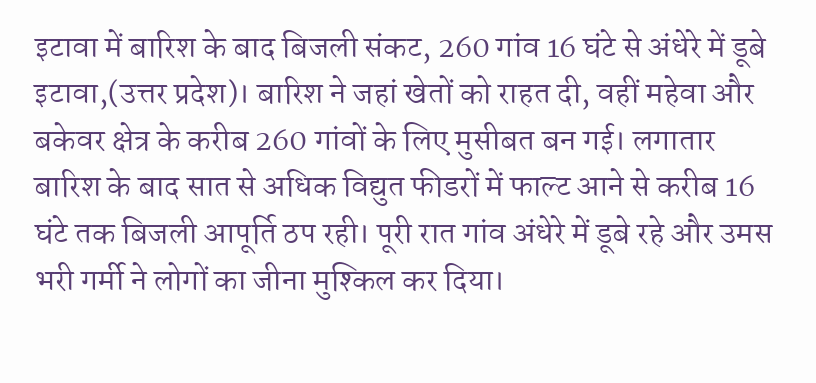इटावा में बारिश के बाद बिजली संकट, 260 गांव 16 घंटे से अंधेरे में डूबे
इटावा,(उत्तर प्रदेश)। बारिश ने जहां खेतों को राहत दी, वहीं महेवा और बकेवर क्षेत्र के करीब 260 गांवों के लिए मुसीबत बन गई। लगातार बारिश के बाद सात से अधिक विद्युत फीडरों में फाल्ट आने से करीब 16 घंटे तक बिजली आपूर्ति ठप रही। पूरी रात गांव अंधेरे में डूबे रहे और उमस भरी गर्मी ने लोगों का जीना मुश्किल कर दिया।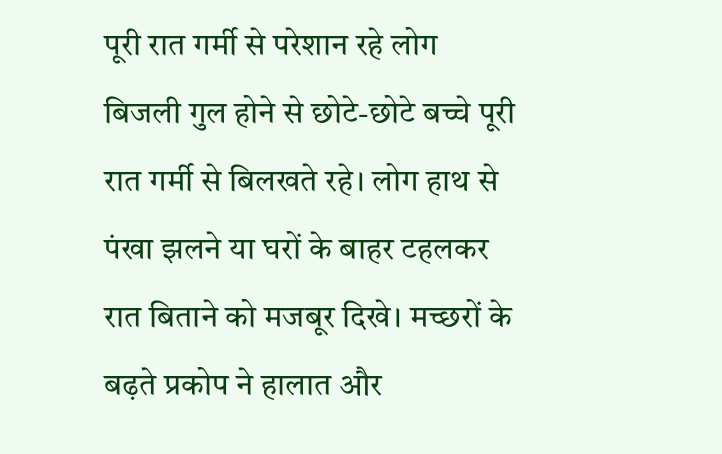पूरी रात गर्मी से परेशान रहे लोग
बिजली गुल होने से छोटे-छोटे बच्चे पूरी रात गर्मी से बिलखते रहे। लोग हाथ से पंखा झलने या घरों के बाहर टहलकर रात बिताने को मजबूर दिखे। मच्छरों के बढ़ते प्रकोप ने हालात और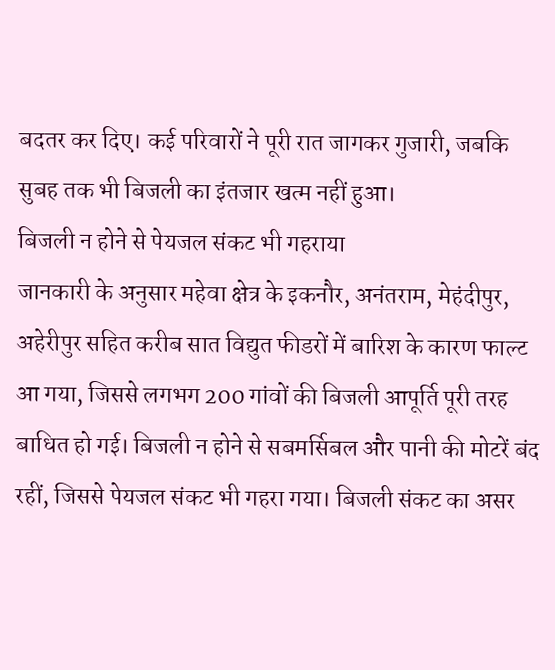बदतर कर दिए। कई परिवारों ने पूरी रात जागकर गुजारी, जबकि सुबह तक भी बिजली का इंतजार खत्म नहीं हुआ।
बिजली न होने से पेयजल संकट भी गहराया
जानकारी के अनुसार महेवा क्षेत्र के इकनौर, अनंतराम, मेहंदीपुर, अहेरीपुर सहित करीब सात विद्युत फीडरों में बारिश के कारण फाल्ट आ गया, जिससे लगभग 200 गांवों की बिजली आपूर्ति पूरी तरह बाधित हो गई। बिजली न होने से सबमर्सिबल और पानी की मोटरें बंद रहीं, जिससे पेयजल संकट भी गहरा गया। बिजली संकट का असर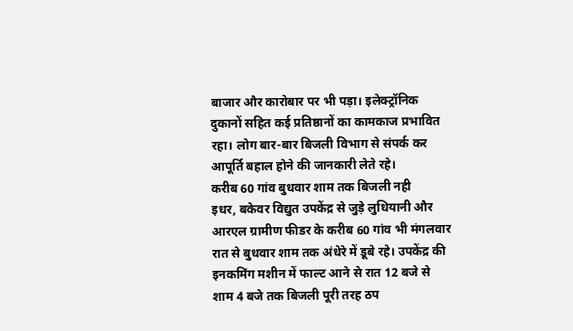बाजार और कारोबार पर भी पड़ा। इलेक्ट्रॉनिक दुकानों सहित कई प्रतिष्ठानों का कामकाज प्रभावित रहा। लोग बार-बार बिजली विभाग से संपर्क कर आपूर्ति बहाल होने की जानकारी लेते रहे।
करीब 60 गांव बुधवार शाम तक बिजली नही
इधर, बकेवर विद्युत उपकेंद्र से जुड़े लुधियानी और आरएल ग्रामीण फीडर के करीब 60 गांव भी मंगलवार रात से बुधवार शाम तक अंधेरे में डूबे रहे। उपकेंद्र की इनकमिंग मशीन में फाल्ट आने से रात 12 बजे से शाम 4 बजे तक बिजली पूरी तरह ठप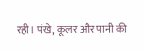रही। पंखे, कूलर और पानी की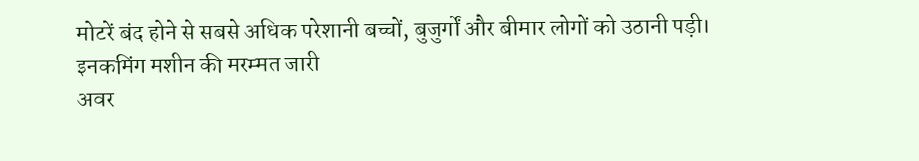मोटरें बंद होने से सबसे अधिक परेशानी बच्चों, बुजुर्गों और बीमार लोगों को उठानी पड़ी।
इनकमिंग मशीन की मरम्मत जारी
अवर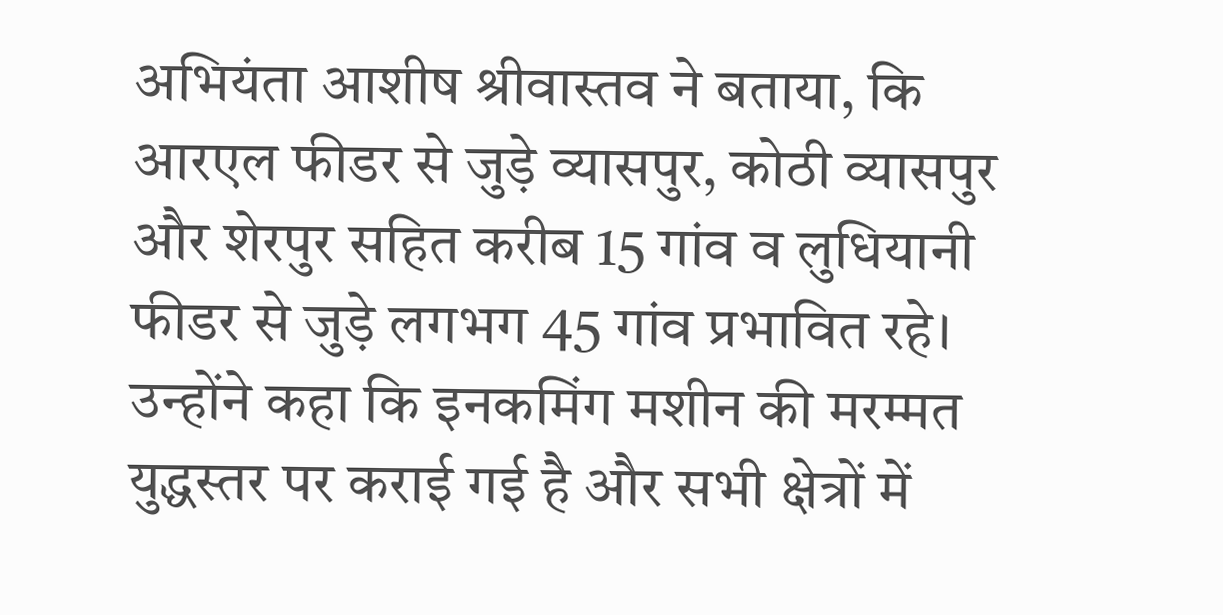अभियंता आशीष श्रीवास्तव ने बताया, कि आरएल फीडर से जुड़े व्यासपुर, कोठी व्यासपुर और शेरपुर सहित करीब 15 गांव व लुधियानी फीडर से जुड़े लगभग 45 गांव प्रभावित रहे। उन्होंने कहा कि इनकमिंग मशीन की मरम्मत युद्धस्तर पर कराई गई है और सभी क्षेत्रों में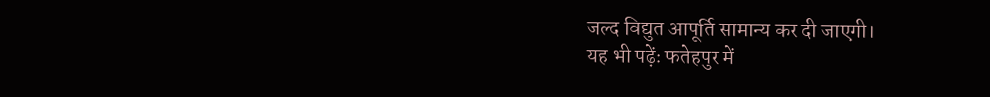जल्द विद्युत आपूर्ति सामान्य कर दी जाएगी।
यह भी पढ़ेंः फतेहपुर में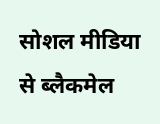सोशल मीडिया से ब्लैकमेल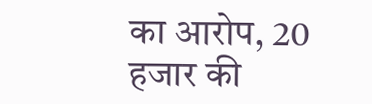का आरोप, 20 हजार की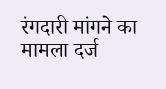रंगदारी मांगने का मामला दर्ज